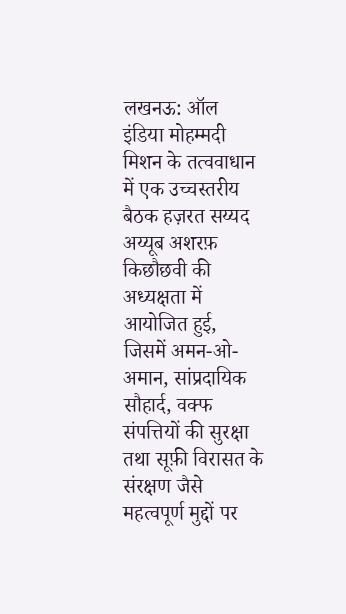लखनऊ: ऑल इंडिया मोहम्मदी मिशन के तत्ववाधान में एक उच्चस्तरीय बैठक हज़रत सय्यद अय्यूब अशरफ़ किछौछवी की अध्यक्षता में आयोजित हुई, जिसमें अमन-ओ-अमान, सांप्रदायिक सौहार्द, वक्फ संपत्तियों की सुरक्षा तथा सूफ़ी विरासत के संरक्षण जैसे महत्वपूर्ण मुद्दों पर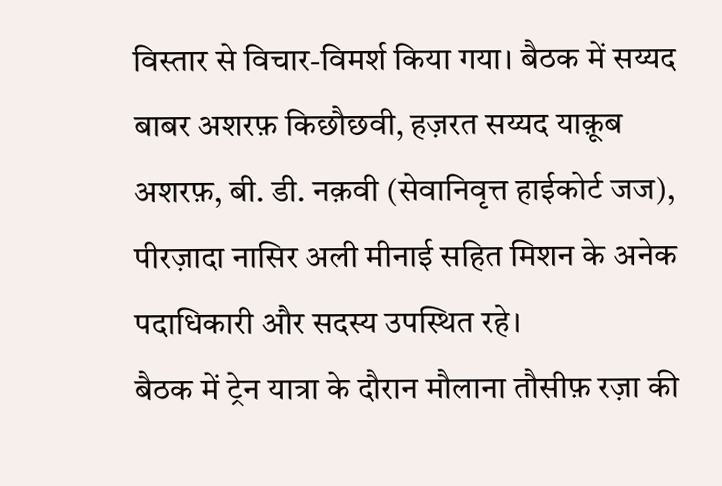विस्तार से विचार-विमर्श किया गया। बैठक में सय्यद बाबर अशरफ़ किछौछवी, हज़रत सय्यद याक़ूब अशरफ़, बी. डी. नक़वी (सेवानिवृत्त हाईकोर्ट जज), पीरज़ादा नासिर अली मीनाई सहित मिशन के अनेक पदाधिकारी और सदस्य उपस्थित रहे।
बैठक में ट्रेन यात्रा के दौरान मौलाना तौसीफ़ रज़ा की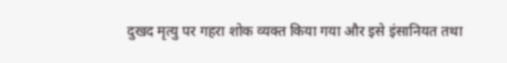दुखद मृत्यु पर गहरा शोक व्यक्त किया गया और इसे इंसानियत तथा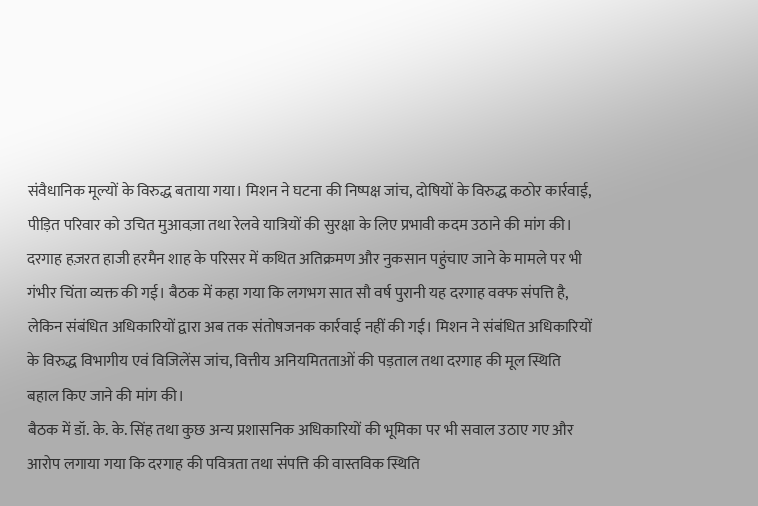संवैधानिक मूल्यों के विरुद्ध बताया गया। मिशन ने घटना की निष्पक्ष जांच, दोषियों के विरुद्ध कठोर कार्रवाई, पीड़ित परिवार को उचित मुआवज़ा तथा रेलवे यात्रियों की सुरक्षा के लिए प्रभावी कदम उठाने की मांग की।
दरगाह हज़रत हाजी हरमैन शाह के परिसर में कथित अतिक्रमण और नुकसान पहुंचाए जाने के मामले पर भी गंभीर चिंता व्यक्त की गई। बैठक में कहा गया कि लगभग सात सौ वर्ष पुरानी यह दरगाह वक्फ संपत्ति है, लेकिन संबंधित अधिकारियों द्वारा अब तक संतोषजनक कार्रवाई नहीं की गई। मिशन ने संबंधित अधिकारियों के विरुद्ध विभागीय एवं विजिलेंस जांच, वित्तीय अनियमितताओं की पड़ताल तथा दरगाह की मूल स्थिति बहाल किए जाने की मांग की।
बैठक में डॉ. के. के. सिंह तथा कुछ अन्य प्रशासनिक अधिकारियों की भूमिका पर भी सवाल उठाए गए और आरोप लगाया गया कि दरगाह की पवित्रता तथा संपत्ति की वास्तविक स्थिति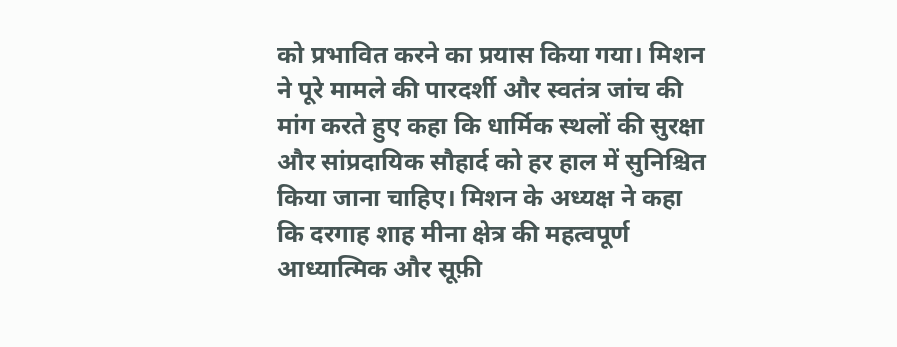को प्रभावित करने का प्रयास किया गया। मिशन ने पूरे मामले की पारदर्शी और स्वतंत्र जांच की मांग करते हुए कहा कि धार्मिक स्थलों की सुरक्षा और सांप्रदायिक सौहार्द को हर हाल में सुनिश्चित किया जाना चाहिए। मिशन के अध्यक्ष ने कहा कि दरगाह शाह मीना क्षेत्र की महत्वपूर्ण आध्यात्मिक और सूफ़ी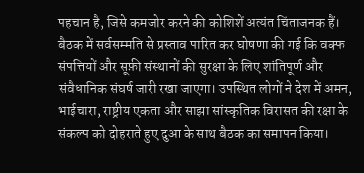पहचान है, जिसे कमजोर करने की कोशिशें अत्यंत चिंताजनक हैं।
बैठक में सर्वसम्मति से प्रस्ताव पारित कर घोषणा की गई कि वक्फ संपत्तियों और सूफ़ी संस्थानों की सुरक्षा के लिए शांतिपूर्ण और संवैधानिक संघर्ष जारी रखा जाएगा। उपस्थित लोगों ने देश में अमन, भाईचारा, राष्ट्रीय एकता और साझा सांस्कृतिक विरासत की रक्षा के संकल्प को दोहराते हुए दुआ के साथ बैठक का समापन किया।